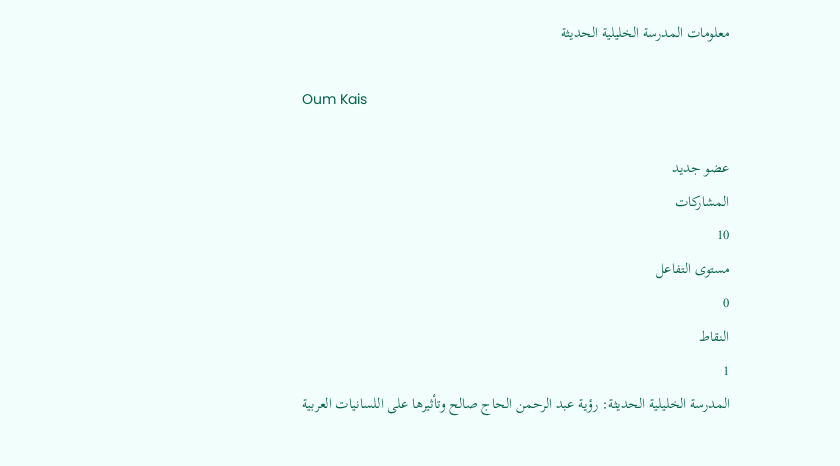معلومات المدرسة الخليلية الحديثة

Oum Kais

عضو جديد
المشاركات
10
مستوى التفاعل
0
النقاط
1
المدرسة الخليلية الحديثة: رؤية عبد الرحمن الحاج صالح وتأثيرها على اللسانيات العربية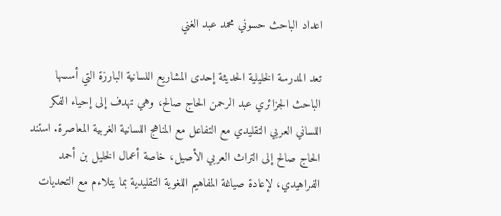اعداد الباحث حسوني محمد عبد الغني

تعد المدرسة الخليلية الحديثة إحدى المشاريع اللسانية البارزة التي أسسها الباحث الجزائري عبد الرحمن الحاج صالح، وهي تهدف إلى إحياء الفكر اللساني العربي التقليدي مع التفاعل مع المناهج اللسانية الغربية المعاصرة. استند الحاج صالح إلى التراث العربي الأصيل، خاصة أعمال الخليل بن أحمد الفراهيدي، لإعادة صياغة المفاهيم اللغوية التقليدية بما يتلاءم مع التحديات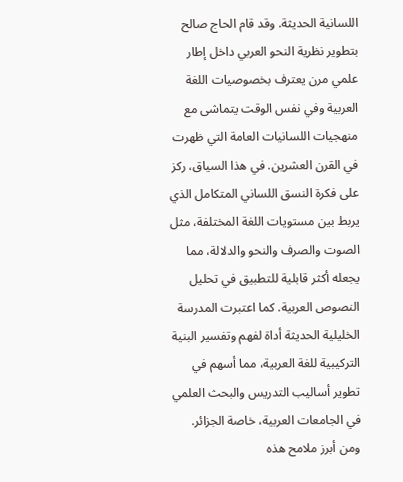اللسانية الحديثة. وقد قام الحاج صالح بتطوير نظرية النحو العربي داخل إطار علمي مرن يعترف بخصوصيات اللغة العربية وفي نفس الوقت يتماشى مع منهجيات اللسانيات العامة التي ظهرت في القرن العشرين. في هذا السياق، ركز على فكرة النسق اللساني المتكامل الذي يربط بين مستويات اللغة المختلفة، مثل الصوت والصرف والنحو والدلالة، مما يجعله أكثر قابلية للتطبيق في تحليل النصوص العربية. كما اعتبرت المدرسة الخليلية الحديثة أداة لفهم وتفسير البنية التركيبية للغة العربية، مما أسهم في تطوير أساليب التدريس والبحث العلمي في الجامعات العربية، خاصة الجزائر. ومن أبرز ملامح هذه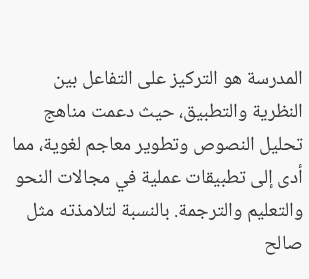المدرسة هو التركيز على التفاعل بين النظرية والتطبيق، حيث دعمت مناهج تحليل النصوص وتطوير معاجم لغوية، مما أدى إلى تطبيقات عملية في مجالات النحو والتعليم والترجمة. بالنسبة لتلامذته مثل صالح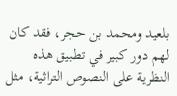بلعيد ومحمد بن حجر، فقد كان لهم دور كبير في تطبيق هذه النظرية على النصوص التراثية، مثل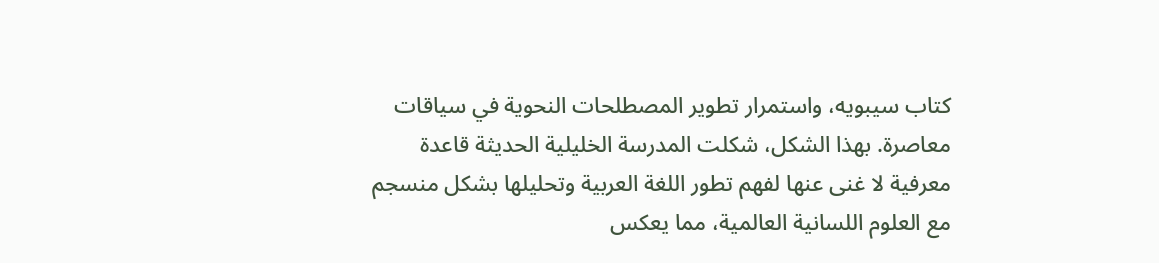كتاب سيبويه، واستمرار تطوير المصطلحات النحوية في سياقات معاصرة. بهذا الشكل، شكلت المدرسة الخليلية الحديثة قاعدة معرفية لا غنى عنها لفهم تطور اللغة العربية وتحليلها بشكل منسجم مع العلوم اللسانية العالمية، مما يعكس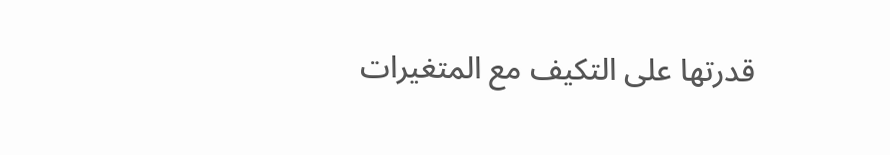قدرتها على التكيف مع المتغيرات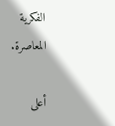الفكرية المعاصرة.

أعلى